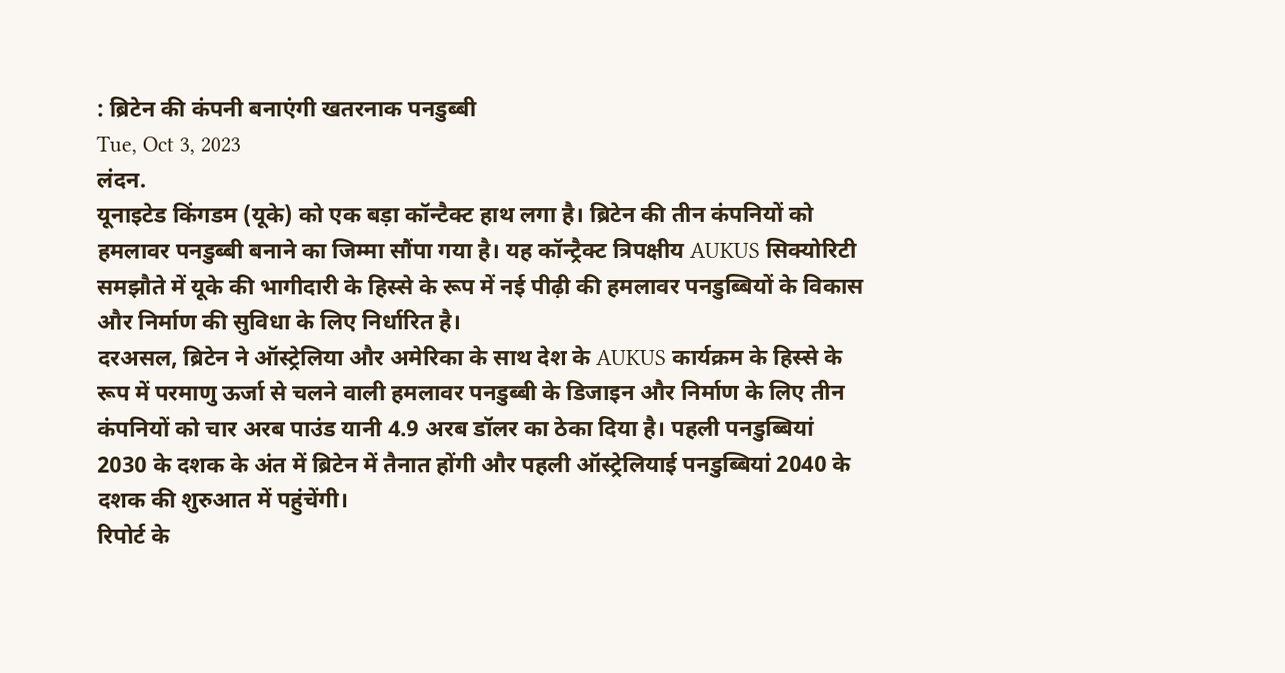: ब्रिटेन की कंपनी बनाएंगी खतरनाक पनडुब्बी
Tue, Oct 3, 2023
लंदन.
यूनाइटेड किंगडम (यूके) को एक बड़ा कॉन्टैक्ट हाथ लगा है। ब्रिटेन की तीन कंपनियों को हमलावर पनडुब्बी बनाने का जिम्मा सौंपा गया है। यह कॉन्ट्रैक्ट त्रिपक्षीय AUKUS सिक्योरिटी समझौते में यूके की भागीदारी के हिस्से के रूप में नई पीढ़ी की हमलावर पनडुब्बियों के विकास और निर्माण की सुविधा के लिए निर्धारित है।
दरअसल, ब्रिटेन ने ऑस्ट्रेलिया और अमेरिका के साथ देश के AUKUS कार्यक्रम के हिस्से के रूप में परमाणु ऊर्जा से चलने वाली हमलावर पनडुब्बी के डिजाइन और निर्माण के लिए तीन कंपनियों को चार अरब पाउंड यानी 4.9 अरब डॉलर का ठेका दिया है। पहली पनडुब्बियां 2030 के दशक के अंत में ब्रिटेन में तैनात होंगी और पहली ऑस्ट्रेलियाई पनडुब्बियां 2040 के दशक की शुरुआत में पहुंचेंगी।
रिपोर्ट के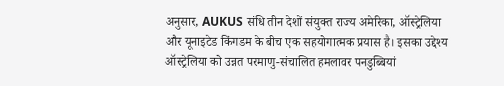अनुसार, AUKUS संधि तीन देशों संयुक्त राज्य अमेरिका, ऑस्ट्रेलिया और यूनाइटेड किंगडम के बीच एक सहयोगात्मक प्रयास है। इसका उद्देश्य ऑस्ट्रेलिया को उन्नत परमाणु-संचालित हमलावर पनडुब्बियां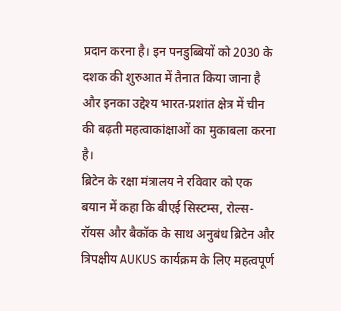प्रदान करना है। इन पनडुब्बियों को 2030 के दशक की शुरुआत में तैनात किया जाना है और इनका उद्देश्य भारत-प्रशांत क्षेत्र में चीन की बढ़ती महत्वाकांक्षाओं का मुकाबला करना है।
ब्रिटेन के रक्षा मंत्रालय ने रविवार को एक बयान में कहा कि बीएई सिस्टम्स, रोल्स-रॉयस और बैकॉक के साथ अनुबंध ब्रिटेन और त्रिपक्षीय AUKUS कार्यक्रम के लिए महत्वपूर्ण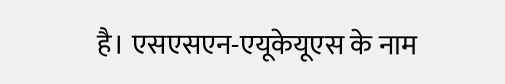है। एसएसएन-एयूकेयूएस के नाम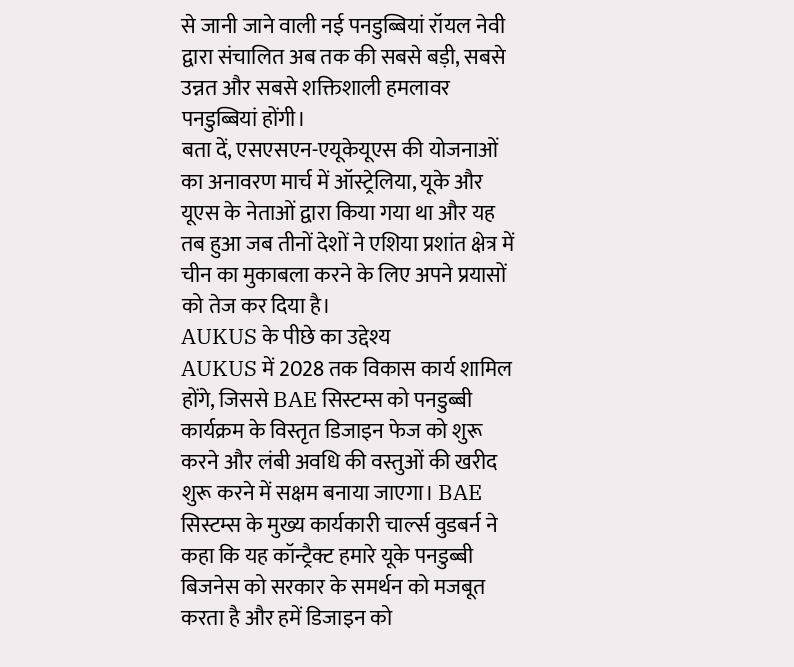से जानी जाने वाली नई पनडुब्बियां रॉयल नेवी द्वारा संचालित अब तक की सबसे बड़ी, सबसे उन्नत और सबसे शक्तिशाली हमलावर पनडुब्बियां होंगी।
बता दें, एसएसएन-एयूकेयूएस की योजनाओं का अनावरण मार्च में ऑस्ट्रेलिया, यूके और यूएस के नेताओं द्वारा किया गया था और यह तब हुआ जब तीनों देशों ने एशिया प्रशांत क्षेत्र में चीन का मुकाबला करने के लिए अपने प्रयासों को तेज कर दिया है।
AUKUS के पीछे का उद्देश्य
AUKUS में 2028 तक विकास कार्य शामिल होंगे, जिससे BAE सिस्टम्स को पनडुब्बी कार्यक्रम के विस्तृत डिजाइन फेज को शुरू करने और लंबी अवधि की वस्तुओं की खरीद शुरू करने में सक्षम बनाया जाएगा। BAE सिस्टम्स के मुख्य कार्यकारी चार्ल्स वुडबर्न ने कहा कि यह कॉन्ट्रैक्ट हमारे यूके पनडुब्बी बिजनेस को सरकार के समर्थन को मजबूत करता है और हमें डिजाइन को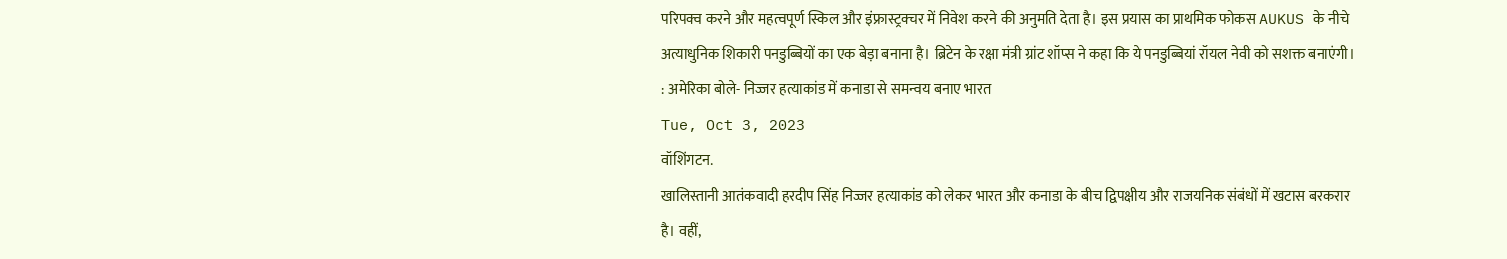परिपक्व करने और महत्वपूर्ण स्किल और इंफ्रास्ट्रक्चर में निवेश करने की अनुमति देता है। इस प्रयास का प्राथमिक फोकस AUKUS के नीचे अत्याधुनिक शिकारी पनडुब्बियों का एक बेड़ा बनाना है। ब्रिटेन के रक्षा मंत्री ग्रांट शॉप्स ने कहा कि ये पनडुब्बियां रॉयल नेवी को सशक्त बनाएंगी।
: अमेरिका बोले- निज्जर हत्याकांड में कनाडा से समन्वय बनाए भारत
Tue, Oct 3, 2023
वॉशिंगटन.
खालिस्तानी आतंकवादी हरदीप सिंह निज्जर हत्याकांड को लेकर भारत और कनाडा के बीच द्विपक्षीय और राजयनिक संबंधों में खटास बरकरार है। वहीं,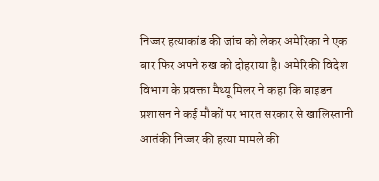निज्जर हत्याकांड की जांच को लेकर अमेरिका ने एक बार फिर अपने रुख को दोहराया है। अमेरिकी विदेश विभाग के प्रवक्ता मैथ्यू मिलर ने कहा कि बाइडन प्रशासन ने कई मौकों पर भारत सरकार से खालिस्तानी आतंकी निज्जर की हत्या मामले की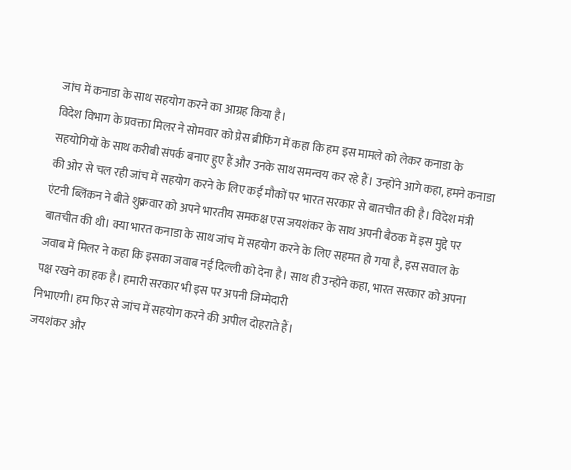जांच में कनाडा के साथ सहयोग करने का आग्रह किया है।
विदेश विभाग के प्रवक्ता मिलर ने सोमवार को प्रेस ब्रीफिंग में कहा कि हम इस मामले को लेकर कनाडा के सहयोगियों के साथ करीबी संपर्क बनाए हुए हैं और उनके साथ समन्वय कर रहे हैं। उन्होंने आगे कहा, हमने कनाडा की ओर से चल रही जांच में सहयोग करने के लिए कई मौकों पर भारत सरकार से बातचीत की है। विदेश मंत्री एंटनी ब्लिंकन ने बीते शुक्रवार को अपने भारतीय समकक्ष एस जयशंकर के साथ अपनी बैठक में इस मुद्दे पर बातचीत की थी। क्या भारत कनाडा के साथ जांच में सहयोग करने के लिए सहमत हो गया है, इस सवाल के जवाब में मिलर ने कहा कि इसका जवाब नई दिल्ली को देना है। साथ ही उन्होंने कहा, भारत सरकार को अपना पक्ष रखने का हक है। हमारी सरकार भी इस पर अपनी जिम्मेदारी
निभाएगी। हम फिर से जांच में सहयोग करने की अपील दोहराते हैं।
जयशंकर और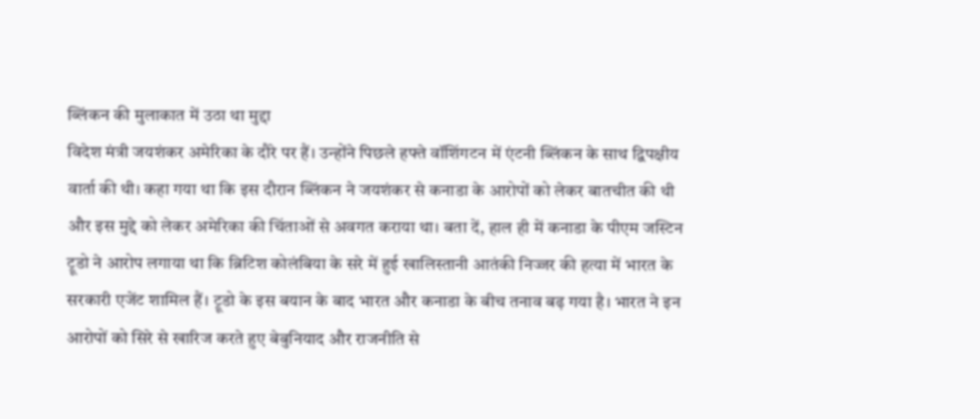ब्लिंकन की मुलाकात में उठा था मुद्दा
विदेश मंत्री जयशंकर अमेरिका के दौरे पर हैं। उन्होंने पिछले हफ्ते वॉशिंगटन में एंटनी ब्लिंकन के साथ द्विपक्षीय वार्ता की थी। कहा गया था कि इस दौरान ब्लिंकन ने जयशंकर से कनाडा के आरोपों को लेकर बातचीत की थी और इस मुद्दे को लेकर अमेरिका की चिंताओं से अवगत कराया था। बता दें, हाल ही में कनाडा के पीएम जस्टिन ट्रूडो ने आरोप लगाया था कि ब्रिटिश कोलंबिया के सरे में हुई खालिस्तानी आतंकी निज्जर की हत्या में भारत के सरकारी एजेंट शामिल हैं। ट्रूडो के इस बयान के बाद भारत और कनाडा के बीच तनाव बढ़ गया है। भारत ने इन आरोपों को सिरे से खारिज करते हुए बेबुनियाद और राजनीति से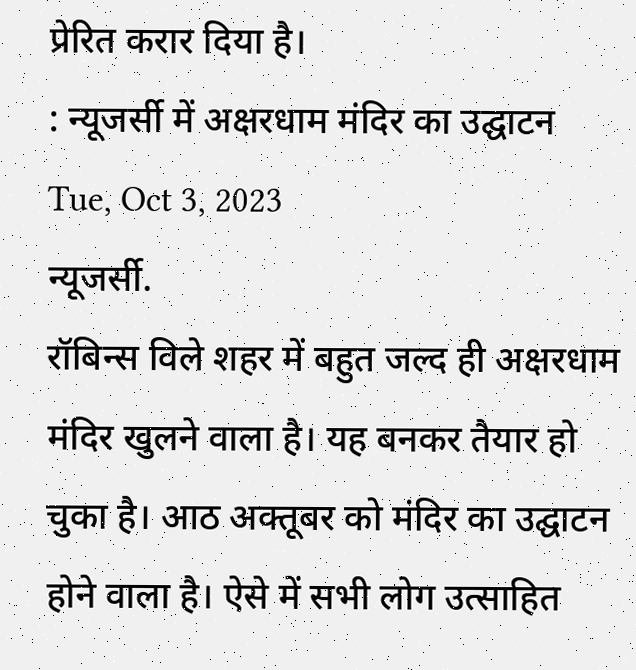प्रेरित करार दिया है।
: न्यूजर्सी में अक्षरधाम मंदिर का उद्घाटन
Tue, Oct 3, 2023
न्यूजर्सी.
रॉबिन्स विले शहर में बहुत जल्द ही अक्षरधाम मंदिर खुलने वाला है। यह बनकर तैयार हो चुका है। आठ अक्तूबर को मंदिर का उद्घाटन होने वाला है। ऐसे में सभी लोग उत्साहित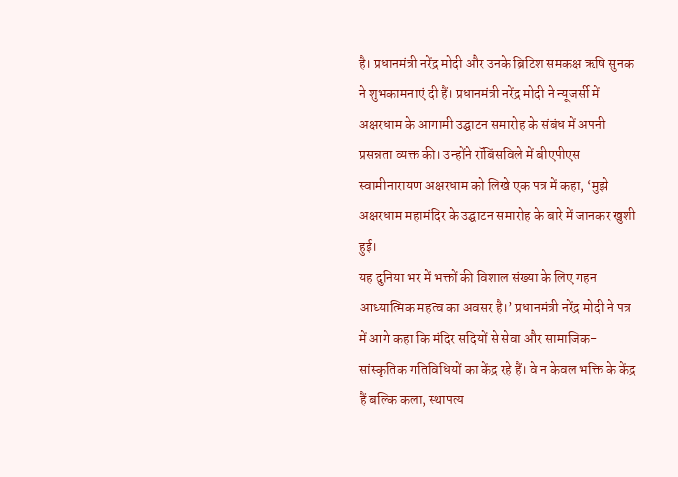है। प्रधानमंत्री नरेंद्र मोदी और उनके ब्रिटिश समकक्ष ऋषि सुनक ने शुभकामनाएं दी हैं। प्रधानमंत्री नरेंद्र मोदी ने न्यूजर्सी में अक्षरधाम के आगामी उद्घाटन समारोह के संबंध में अपनी प्रसन्नता व्यक्त की। उन्होंने रॉबिंसविले में बीएपीएस स्वामीनारायण अक्षरधाम को लिखे एक पत्र में कहा, ‘मुझे अक्षरधाम महामंदिर के उद्घाटन समारोह के बारे में जानकर खुशी हुई।
यह दुनिया भर में भक्तों की विशाल संख्या के लिए गहन आध्यात्मिक महत्व का अवसर है।’ प्रधानमंत्री नरेंद्र मोदी ने पत्र में आगे कहा कि मंदिर सदियों से सेवा और सामाजिक-सांस्कृतिक गतिविधियों का केंद्र रहे हैं। वे न केवल भक्ति के केंद्र हैं बल्कि कला, स्थापत्य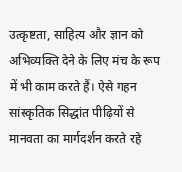उत्कृष्टता, साहित्य और ज्ञान को अभिव्यक्ति देने के लिए मंच के रूप में भी काम करते हैं। ऐसे गहन सांस्कृतिक सिद्धांत पीढ़ियों से मानवता का मार्गदर्शन करते रहे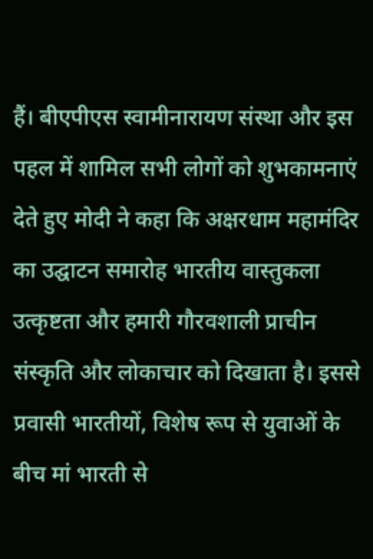हैं। बीएपीएस स्वामीनारायण संस्था और इस पहल में शामिल सभी लोगों को शुभकामनाएं देते हुए मोदी ने कहा कि अक्षरधाम महामंदिर का उद्घाटन समारोह भारतीय वास्तुकला उत्कृष्टता और हमारी गौरवशाली प्राचीन संस्कृति और लोकाचार को दिखाता है। इससे प्रवासी भारतीयों, विशेष रूप से युवाओं के बीच मां भारती से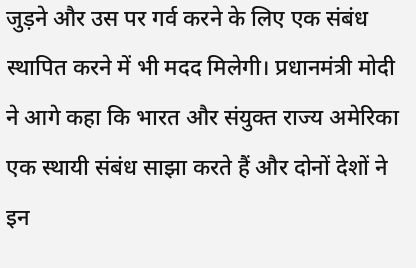जुड़ने और उस पर गर्व करने के लिए एक संबंध स्थापित करने में भी मदद मिलेगी। प्रधानमंत्री मोदी ने आगे कहा कि भारत और संयुक्त राज्य अमेरिका एक स्थायी संबंध साझा करते हैं और दोनों देशों ने इन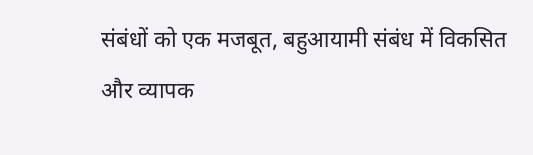संबंधों को एक मजबूत, बहुआयामी संबंध में विकसित और व्यापक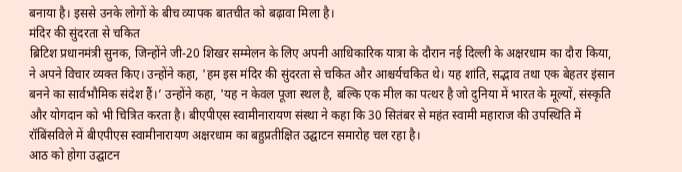बनाया है। इससे उनके लोगों के बीच व्यापक बातचीत को बढ़ावा मिला है।
मंदिर की सुंदरता से चकित
ब्रिटिश प्रधानमंत्री सुनक, जिन्होंने जी-20 शिखर सम्मेलन के लिए अपनी आधिकारिक यात्रा के दौरान नई दिल्ली के अक्षरधाम का दौरा किया, ने अपने विचार व्यक्त किए। उन्होंने कहा, 'हम इस मंदिर की सुंदरता से चकित और आश्चर्यचकित थे। यह शांति, सद्भाव तथा एक बेहतर इंसान बनने का सार्वभौमिक संदेश हैं।’ उन्होंने कहा, 'यह न केवल पूजा स्थल है, बल्कि एक मील का पत्थर है जो दुनिया में भारत के मूल्यों, संस्कृति और योगदान को भी चित्रित करता है। बीएपीएस स्वामीनारायण संस्था ने कहा कि 30 सितंबर से महंत स्वामी महाराज की उपस्थिति में रॉबिंसविले में बीएपीएस स्वामीनारायण अक्षरधाम का बहुप्रतीक्षित उद्घाटन समारोह चल रहा है।
आठ को होगा उद्घाटन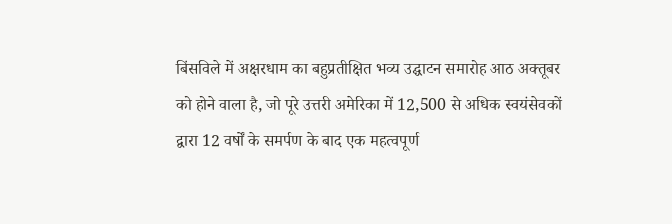बिंसविले में अक्षरधाम का बहुप्रतीक्षित भव्य उद्घाटन समारोह आठ अक्तूबर को होने वाला है, जो पूरे उत्तरी अमेरिका में 12,500 से अधिक स्वयंसेवकों द्वारा 12 वर्षों के समर्पण के बाद एक महत्वपूर्ण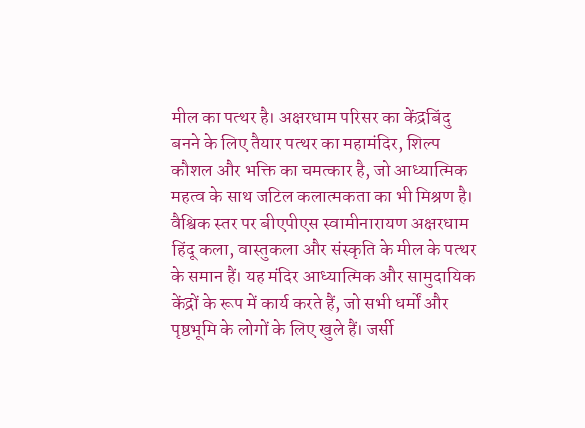मील का पत्थर है। अक्षरधाम परिसर का केंद्रबिंदु बनने के लिए तैयार पत्थर का महामंदिर, शिल्प कौशल और भक्ति का चमत्कार है, जो आध्यात्मिक महत्व के साथ जटिल कलात्मकता का भी मिश्रण है। वैश्विक स्तर पर बीएपीएस स्वामीनारायण अक्षरधाम हिंदू कला, वास्तुकला और संस्कृति के मील के पत्थर के समान हैं। यह मंदिर आध्यात्मिक और सामुदायिक केंद्रों के रूप में कार्य करते हैं, जो सभी धर्मों और पृष्ठभूमि के लोगों के लिए खुले हैं। जर्सी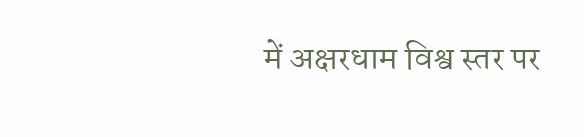में अक्षरधाम विश्व स्तर पर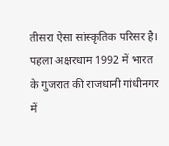तीसरा ऐसा सांस्कृतिक परिसर है। पहला अक्षरधाम 1992 में भारत के गुजरात की राजधानी गांधीनगर में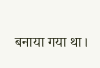बनाया गया था।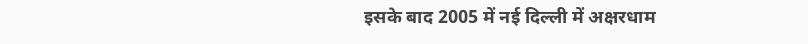इसके बाद 2005 में नई दिल्ली में अक्षरधाम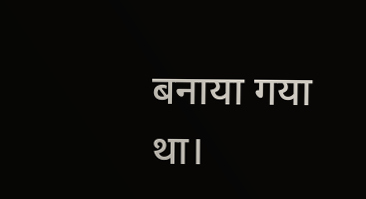बनाया गया था।